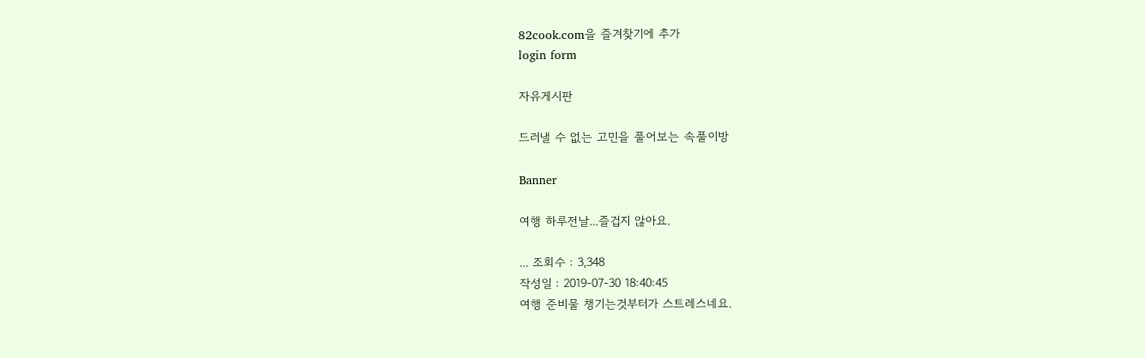82cook.com을 즐겨찾기에 추가
login form

자유게시판

드러낼 수 없는 고민을 풀어보는 속풀이방

Banner

여행 하루전날...즐겁지 않아요.

... 조회수 : 3,348
작성일 : 2019-07-30 18:40:45
여행 준비물 챙기는것부터가 스트레스네요.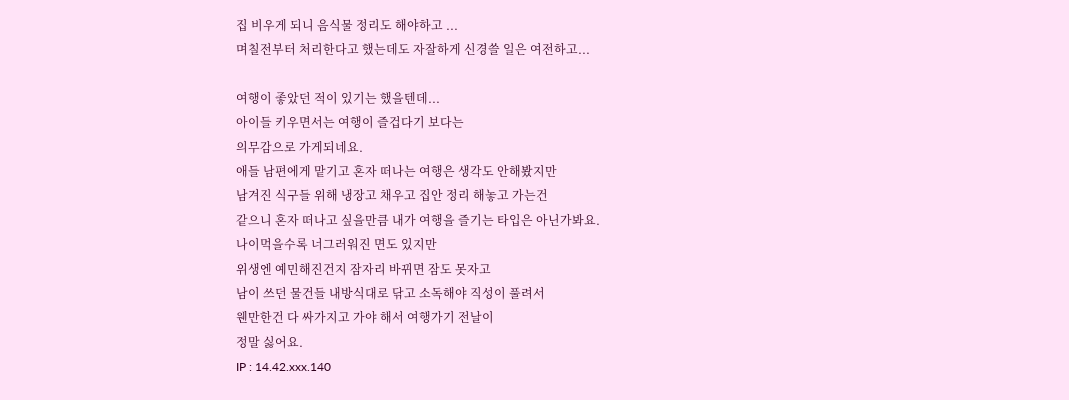집 비우게 되니 음식물 정리도 해야하고 ...
며칠전부터 처리한다고 했는데도 자잘하게 신경쓸 일은 여전하고...

여행이 좋았던 적이 있기는 했을텐데...
아이들 키우면서는 여행이 즐겁다기 보다는
의무감으로 가게되네요.
애들 남편에게 맡기고 혼자 떠나는 여행은 생각도 안해봤지만
남겨진 식구들 위해 냉장고 채우고 집안 정리 해놓고 가는건
같으니 혼자 떠나고 싶을만큼 내가 여행을 즐기는 타입은 아닌가봐요.
나이먹을수록 너그러워진 면도 있지만
위생엔 예민해진건지 잠자리 바뀌면 잠도 못자고
남이 쓰던 물건들 내방식대로 닦고 소독해야 직성이 풀려서
웬만한건 다 싸가지고 가야 해서 여행가기 전날이
정말 싫어요.
IP : 14.42.xxx.140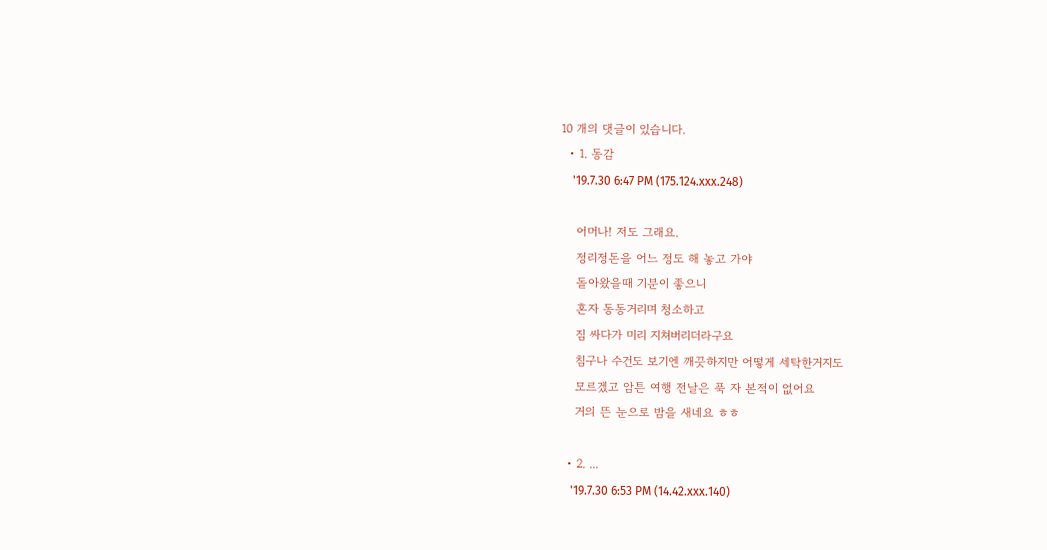10 개의 댓글이 있습니다.
  • 1. 동감
    '19.7.30 6:47 PM (175.124.xxx.248)

    어머나! 저도 그래요.
    정리정돈을 어느 정도 해 놓고 가야
    돌아왔을때 기분이 좋으니
    혼자 동동거리며 청소하고
    짐 싸다가 미리 지쳐버리더라구요
    침구나 수건도 보기엔 깨끗하지만 어떻게 세탁한거지도
    모르겠고 암튼 여행 전날은 푹 자 본적이 없어요
    거의 뜬 눈으로 밤을 새네요 ㅎㅎ

  • 2. ...
    '19.7.30 6:53 PM (14.42.xxx.140)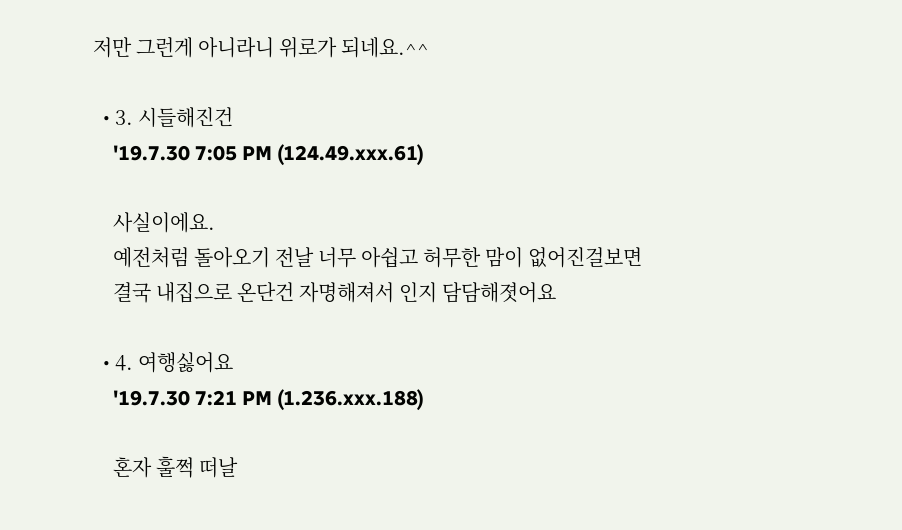저만 그런게 아니라니 위로가 되네요.^^

  • 3. 시들해진건
    '19.7.30 7:05 PM (124.49.xxx.61)

    사실이에요.
    예전처럼 돌아오기 전날 너무 아쉽고 허무한 맘이 없어진걸보면
    결국 내집으로 온단건 자명해져서 인지 담담해졋어요

  • 4. 여행싫어요
    '19.7.30 7:21 PM (1.236.xxx.188)

    혼자 훌쩍 떠날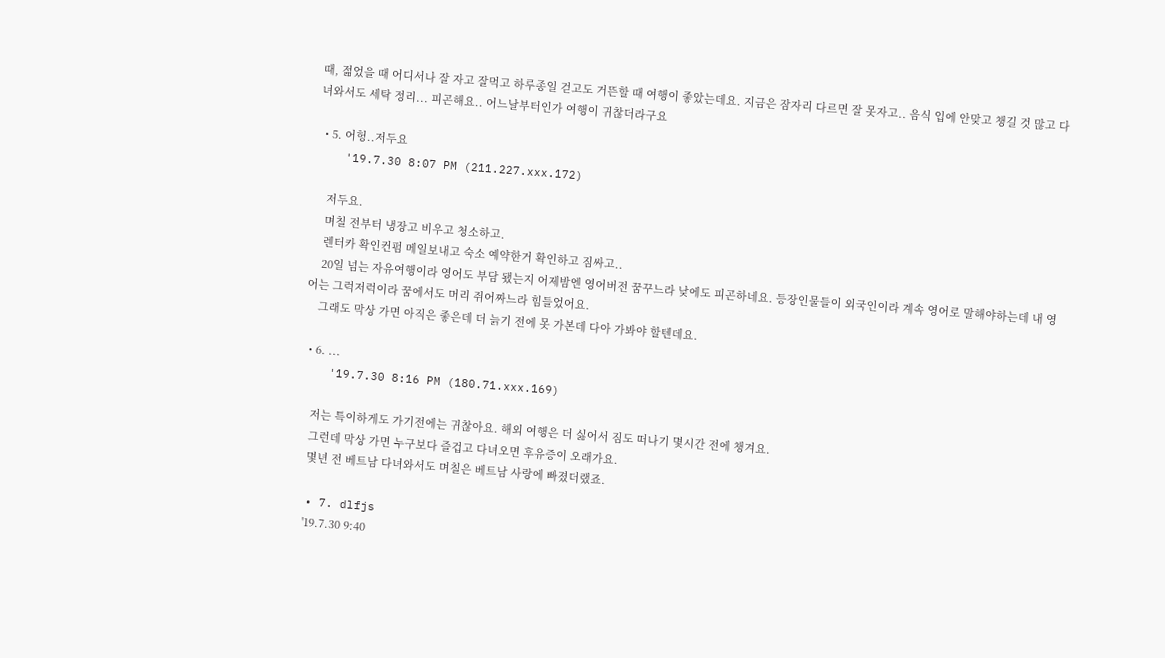때, 젊었을 때 어디서나 잘 자고 잘먹고 하루종일 걷고도 거뜬할 때 여행이 좋았는데요. 지금은 잠자리 다르면 잘 못자고.. 음식 입에 안맞고 챙길 것 많고 다녀와서도 세탁 정리... 피곤해요.. 어느날부터인가 여행이 귀찮더라구요

  • 5. 어헝..저두요
    '19.7.30 8:07 PM (211.227.xxx.172)

    저두요.
    며칠 전부터 냉장고 비우고 청소하고.
    렌터카 확인컨펌 메일보내고 숙소 예약한거 확인하고 짐싸고..
    20일 넘는 자유여행이라 영어도 부담 됐는지 어제밤엔 영어버전 꿈꾸느라 낮에도 피곤하네요. 등장인물들이 외국인이라 계속 영어로 말해야하는데 내 영어는 그럭저럭이라 꿈에서도 머리 쥐어짜느라 힘들었어요.
    그래도 막상 가면 아직은 좋은데 더 늙기 전에 못 가본데 다아 가봐야 할텐데요.

  • 6. ...
    '19.7.30 8:16 PM (180.71.xxx.169)

    저는 특이하게도 가기전에는 귀찮아요. 해외 여행은 더 싫어서 짐도 떠나기 몇시간 전에 챙겨요.
    그런데 막상 가면 누구보다 즐겁고 다녀오면 후유증이 오래가요.
    몇년 전 베트남 다녀와서도 며칠은 베트남 사랑에 빠졌더랬죠.

  • 7. dlfjs
    '19.7.30 9:40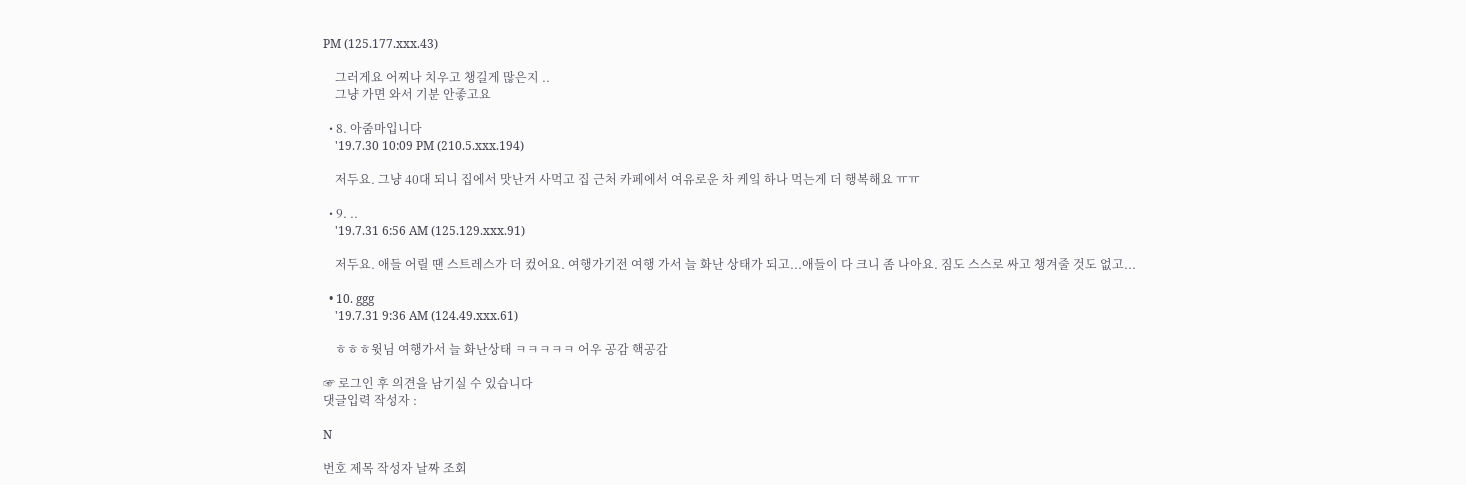PM (125.177.xxx.43)

    그러게요 어찌나 치우고 챙길게 많은지 ..
    그냥 가면 와서 기분 안좋고요

  • 8. 아줌마입니다
    '19.7.30 10:09 PM (210.5.xxx.194)

    저두요. 그냥 40대 되니 집에서 맛난거 사먹고 집 근처 카페에서 여유로운 차 케잌 하나 먹는게 더 행복해요 ㅠㅠ

  • 9. ..
    '19.7.31 6:56 AM (125.129.xxx.91)

    저두요. 애들 어릴 땐 스트레스가 더 컸어요. 여행가기전 여행 가서 늘 화난 상태가 되고...애들이 다 크니 좀 나아요. 짐도 스스로 싸고 챙겨줄 것도 없고...

  • 10. ggg
    '19.7.31 9:36 AM (124.49.xxx.61)

    ㅎㅎㅎ윗님 여행가서 늘 화난상태 ㅋㅋㅋㅋㅋ 어우 공감 핵공감

☞ 로그인 후 의견을 남기실 수 있습니다
댓글입력 작성자 :

N

번호 제목 작성자 날짜 조회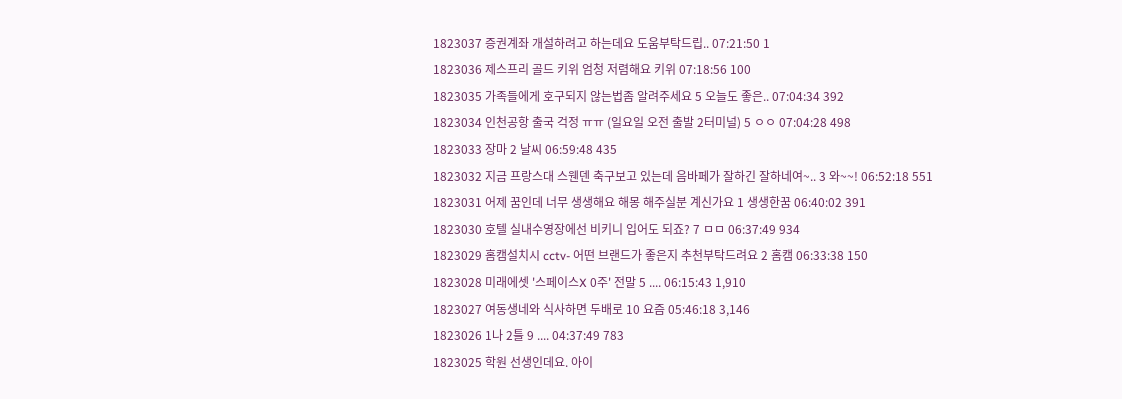1823037 증권계좌 개설하려고 하는데요 도움부탁드립.. 07:21:50 1
1823036 제스프리 골드 키위 엄청 저렴해요 키위 07:18:56 100
1823035 가족들에게 호구되지 않는법좀 알려주세요 5 오늘도 좋은.. 07:04:34 392
1823034 인천공항 출국 걱정 ㅠㅠ (일요일 오전 출발 2터미널) 5 ㅇㅇ 07:04:28 498
1823033 장마 2 날씨 06:59:48 435
1823032 지금 프랑스대 스웬덴 축구보고 있는데 음바페가 잘하긴 잘하네여~.. 3 와~~! 06:52:18 551
1823031 어제 꿈인데 너무 생생해요 해몽 해주실분 계신가요 1 생생한꿈 06:40:02 391
1823030 호텔 실내수영장에선 비키니 입어도 되죠? 7 ㅁㅁ 06:37:49 934
1823029 홈캠설치시 cctv- 어떤 브랜드가 좋은지 추천부탁드려요 2 홈캠 06:33:38 150
1823028 미래에셋 '스페이스X 0주' 전말 5 .... 06:15:43 1,910
1823027 여동생네와 식사하면 두배로 10 요즘 05:46:18 3,146
1823026 1나 2틀 9 .... 04:37:49 783
1823025 학원 선생인데요. 아이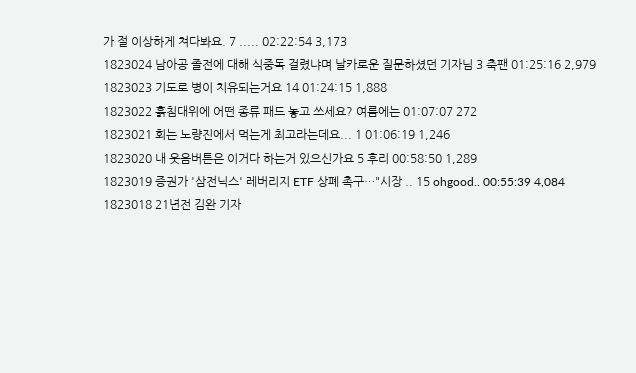가 절 이상하게 쳐다봐요. 7 ..... 02:22:54 3,173
1823024 남아공 졸전에 대해 식중독 걸렸냐며 날카로운 질문하셨던 기자님 3 축팬 01:25:16 2,979
1823023 기도로 병이 치유되는거요 14 01:24:15 1,888
1823022 흙침대위에 어떤 종류 패드 놓고 쓰세요? 여름에는 01:07:07 272
1823021 회는 노량진에서 먹는게 최고라는데요... 1 01:06:19 1,246
1823020 내 웃음버튼은 이거다 하는거 있으신가요 5 후리 00:58:50 1,289
1823019 증권가 '삼전닉스' 레버리지 ETF 상폐 촉구…"시장 .. 15 ohgood.. 00:55:39 4,084
1823018 21년전 김완 기자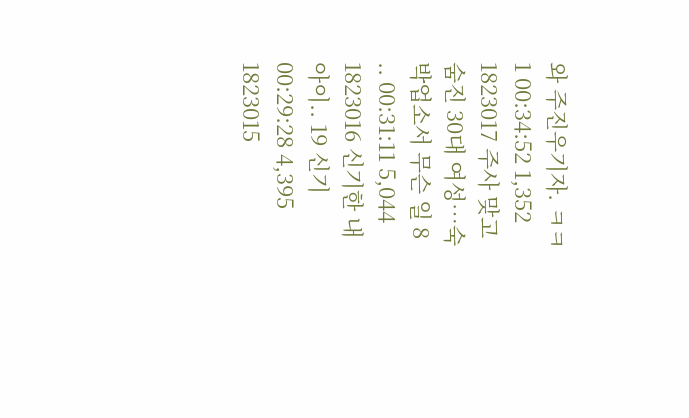와 주진우기자. ㅋㅋ 1 00:34:52 1,352
1823017 주사 맞고 숨진 30대 여성…숙박업소서 무슨 일 8 .. 00:31:11 5,044
1823016 신기한 내 아이.. 19 신기 00:29:28 4,395
1823015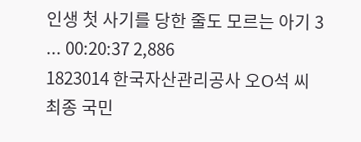인생 첫 사기를 당한 줄도 모르는 아기 3 ... 00:20:37 2,886
1823014 한국자산관리공사 오O석 씨 최종 국민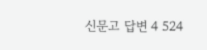신문고 답변 4 524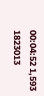00:04:52 1,593
1823013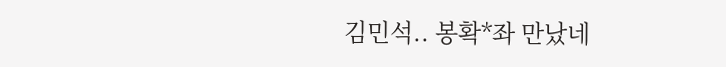김민석.. 봉확*좌 만났네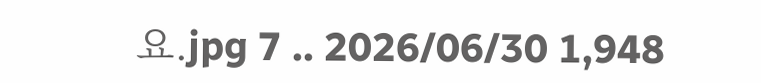요.jpg 7 .. 2026/06/30 1,948